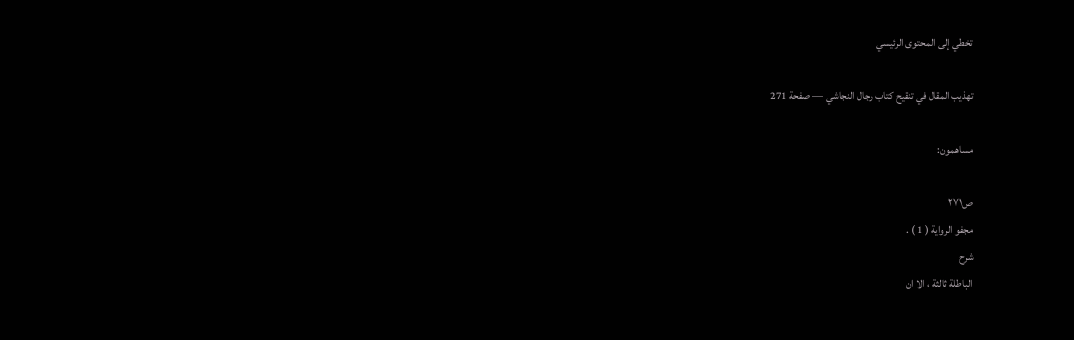تخطي إلى المحتوى الرئيسي

تهذيب المقال في تنقيح كتاب رجال النجاشي — صفحة 271

مساهمون:

ص٢٧١
مجفو الرواية ( 1 ) .
شرح
الباطلة ثالثة ، الا ان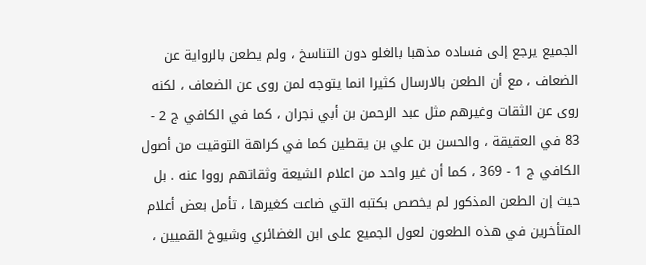الجميع يرجع إلى فساده مذهبا بالغلو دون التناسخ ، ولم يطعن بالرواية عن الضعاف ، مع أن الطعن بالارسال كثيرا انما يتوجه لمن روى عن الضعاف ، لكنه روى عن الثقات وغيرهم مثل عبد الرحمن بن أبي نجران ، كما في الكافي ج 2 - 83 في العقيقة ، والحسن بن علي بن يقطين كما في كراهة التوقيت من أصول الكافي ج 1 - 369 ، كما أن غير واحد من اعلام الشيعة وثقاتهم رووا عنه . بل حيث إن الطعن المذكور لم يخصص بكتبه التي ضاعت كغيرها ، تأمل بعض أعلام المتأخرين في هذه الطعون لعول الجميع على ابن الغضائري وشيوخ القميين ،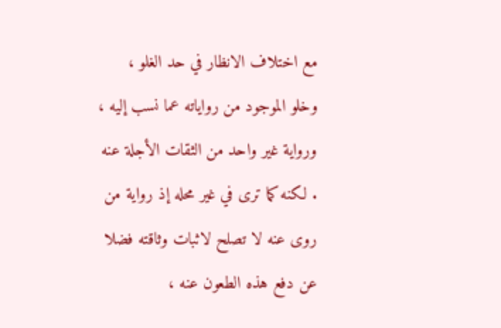مع اختلاف الانظار في حد الغلو ، وخلو الموجود من رواياته عما نسب إليه ، ورواية غير واحد من الثقات الأجلة عنه . لكنه كما ترى في غير محله إذ رواية من روى عنه لا تصلح لاثبات وثاقته فضلا عن دفع هذه الطعون عنه ،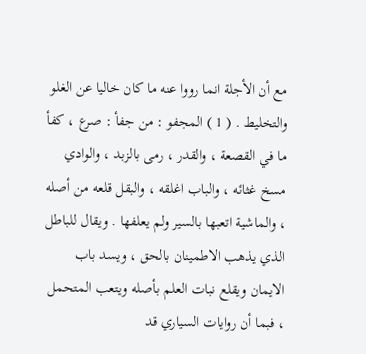مع أن الأجلة انما رووا عنه ما كان خاليا عن الغلو والتخليط . ( 1 ) المجفو : من جفأ : صرع ، كفأ ما في القصعة ، والقدر ، رمى بالزبد ، والوادي مسخ غثائه ، والباب اغلقه ، والبقل قلعه من أصله ، والماشية اتعبها بالسير ولم يعلفها . ويقال للباطل الذي يذهب الاطمينان بالحق ، ويسد باب الايمان ويقلع نبات العلم بأصله ويتعب المتحمل ، فبما أن روايات السياري قد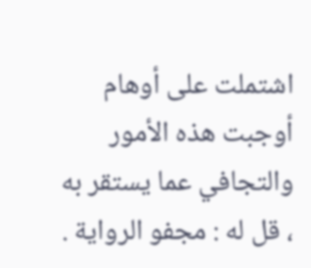اشتملت على أوهام أوجبت هذه الأمور والتجافي عما يستقر به ، قل له : مجفو الرواية .